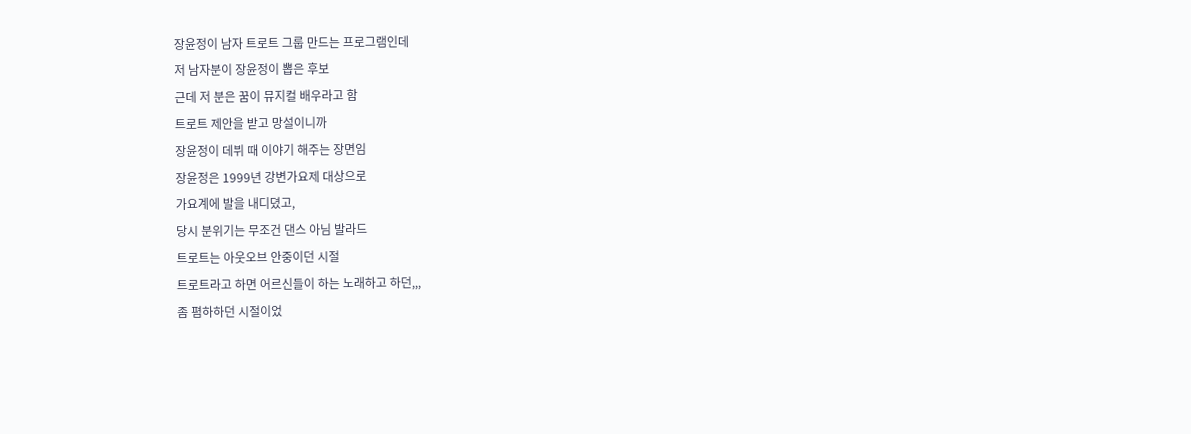장윤정이 남자 트로트 그룹 만드는 프로그램인데
저 남자분이 장윤정이 뽑은 후보
근데 저 분은 꿈이 뮤지컬 배우라고 함
트로트 제안을 받고 망설이니까
장윤정이 데뷔 때 이야기 해주는 장면임
장윤정은 1999년 강변가요제 대상으로
가요계에 발을 내디뎠고,
당시 분위기는 무조건 댄스 아님 발라드
트로트는 아웃오브 안중이던 시절
트로트라고 하면 어르신들이 하는 노래하고 하던,,,
좀 폄하하던 시절이었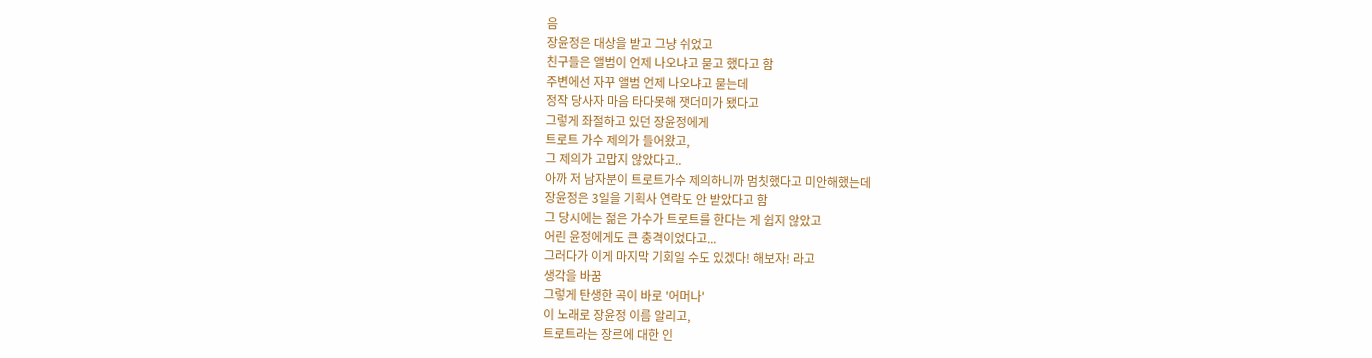음
장윤정은 대상을 받고 그냥 쉬었고
친구들은 앨범이 언제 나오냐고 묻고 했다고 함
주변에선 자꾸 앨범 언제 나오냐고 묻는데
정작 당사자 마음 타다못해 잿더미가 됐다고
그렇게 좌절하고 있던 장윤정에게
트로트 가수 제의가 들어왔고,
그 제의가 고맙지 않았다고..
아까 저 남자분이 트로트가수 제의하니까 멈칫했다고 미안해했는데
장윤정은 3일을 기획사 연락도 안 받았다고 함
그 당시에는 젊은 가수가 트로트를 한다는 게 쉽지 않았고
어린 윤정에게도 큰 충격이었다고...
그러다가 이게 마지막 기회일 수도 있겠다! 해보자! 라고
생각을 바꿈
그렇게 탄생한 곡이 바로 '어머나'
이 노래로 장윤정 이름 알리고,
트로트라는 장르에 대한 인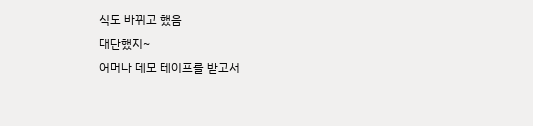식도 바뀌고 했음
대단했지~
어머나 데모 테이프를 받고서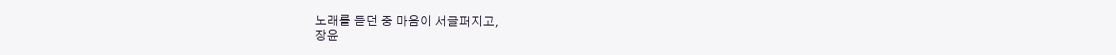노래를 듣던 중 마음이 서글퍼지고,
장윤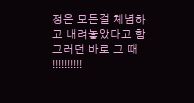정은 모든걸 체념하고 내려놓았다고 함
그러던 바로 그 때 !!!!!!!!!!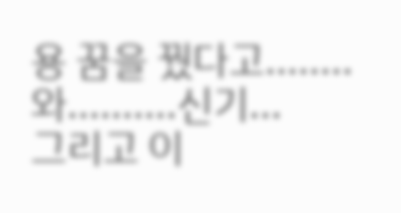용 꿈을 꿨다고........
와..........신기...
그리고 이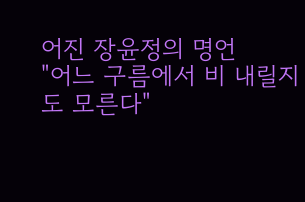어진 장윤정의 명언
"어느 구름에서 비 내릴지도 모른다"